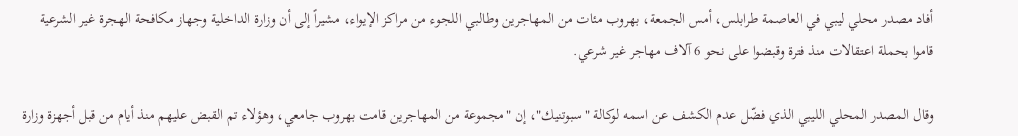أفاد مصدر محلي ليبي في العاصمة طرابلس، أمس الجمعة، بهروب مئات من المهاجرين وطالبي اللجوء من مراكز الإيواء، مشيراً إلى أن وزارة الداخلية وجهاز مكافحة الهجرة غير الشرعية قاموا بحملة اعتقالات منذ فترة وقبضوا على نحو 6 آلاف مهاجر غير شرعي.

وقال المصدر المحلي الليبي الذي فضّل عدم الكشف عن اسمه لوكالة "سبوتنيك"، إن "مجموعة من المهاجرين قامت بهروب جامعي، وهؤلاء تم القبض عليهم منذ أيام من قبل أجهزة وزارة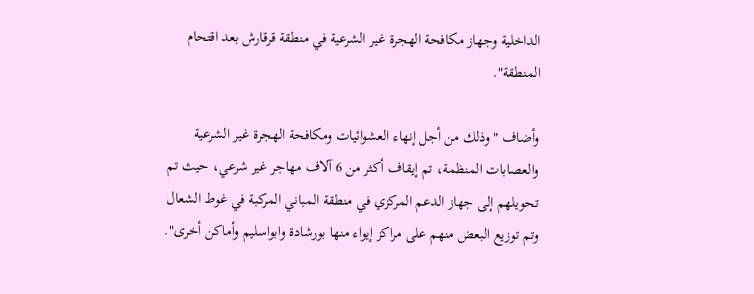الداخلية وجهاز مكافحة الهجرة غير الشرعية في منطقة قرقارش بعد اقتحام المنطقة".

وأضاف "وذلك من أجل إنهاء العشوائيات ومكافحة الهجرة غير الشرعية والعصابات المنظمة، تم إيقاف أكثر من 6 آلاف مهاجر غير شرعي، حيث تم تحويلهم إلى جهاز الدعم المركزي في منطقة المباني المركبة في غوط الشعال وتم توزيع البعض منهم على مراكز إيواء منها بورشادة وابواسليم وأماكن أخرى".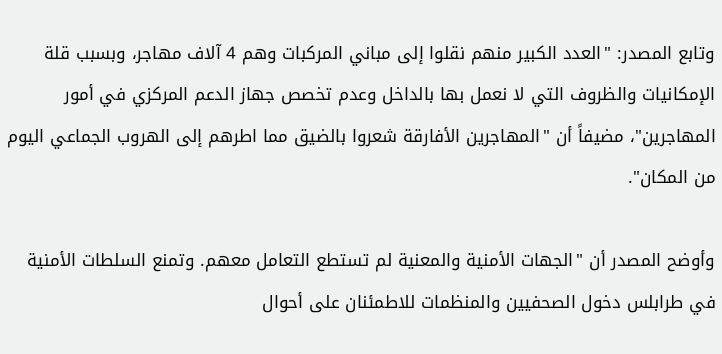وتابع المصدر: "العدد الكبير منهم نقلوا إلى مباني المركبات وهم 4 آلاف مهاجر، وبسبب قلة الإمكانيات والظروف التي لا نعمل بها بالداخل وعدم تخصص جهاز الدعم المركزي في أمور المهاجرين"، مضيفاً أن "المهاجرين الأفارقة شعروا بالضيق مما اطرهم إلى الهروب الجماعي اليوم من المكان".

وأوضح المصدر أن "الجهات الأمنية والمعنية لم تستطع التعامل معهم. وتمنع السلطات الأمنية في طرابلس دخول الصحفيين والمنظمات للاطمئنان على أحوال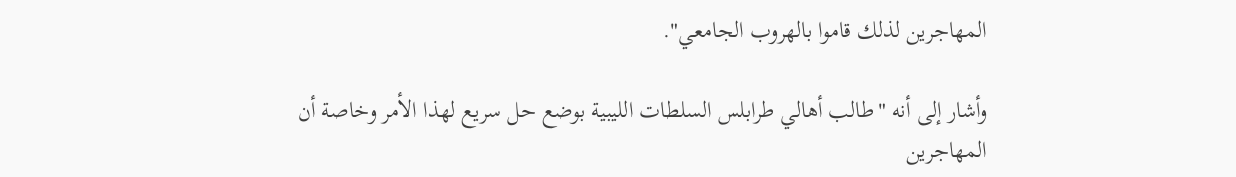المهاجرين لذلك قاموا بالهروب الجامعي".

وأشار إلى أنه "طالب أهالي طرابلس السلطات الليبية بوضع حل سريع لهذا الأمر وخاصة أن المهاجرين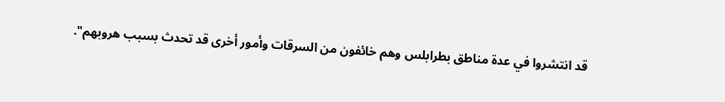قد انتشروا في عدة مناطق بطرابلس وهم خائفون من السرقات وأمور أخرى قد تحدث بسبب هروبهم".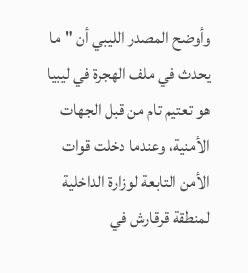وأوضح المصدر الليبي أن "ما يحدث في ملف الهجرة في ليبيا هو تعتيم تام من قبل الجهات الأمنية، وعندما دخلت قوات الأمن التابعة لوزارة الداخلية لمنطقة قرقارش في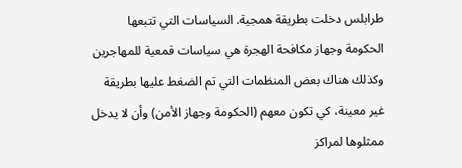طرابلس دخلت بطريقة همجية. السياسات التي تتبعها الحكومة وجهاز مكافحة الهجرة هي سياسات قمعية للمهاجرين وكذلك هناك بعض المنظمات التي تم الضغط عليها بطريقة غير معينة، كي تكون معهم (الحكومة وجهاز الأمن) وأن لا يدخل ممثلوها لمراكز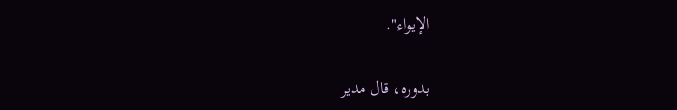الإيواء".

بدوره، قال مدير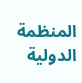المنظمة الدولية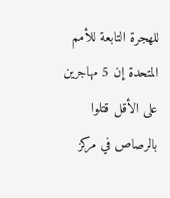للهجرة التابعة للأمم المتحدة إن 5 مهاجرين على الأقل قتلوا بالرصاص في مركز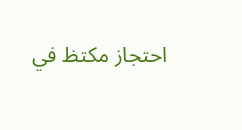احتجاز مكتظ في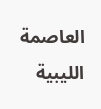العاصمة الليبية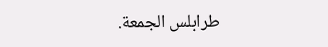طرابلس الجمعة.